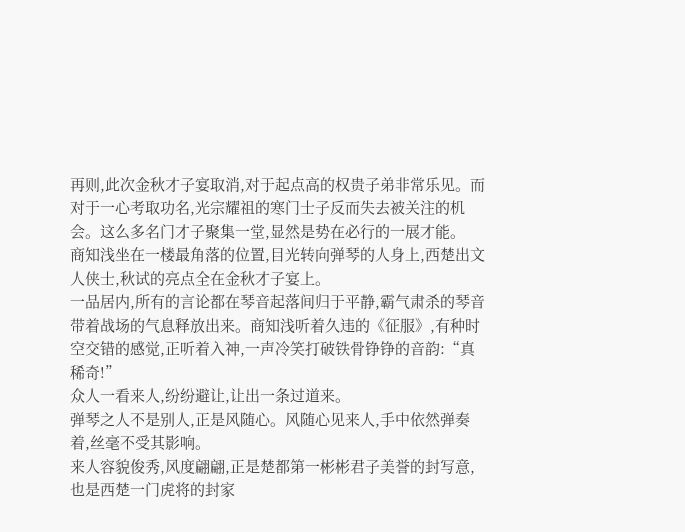再则,此次金秋才子宴取消,对于起点高的权贵子弟非常乐见。而对于一心考取功名,光宗耀祖的寒门士子反而失去被关注的机会。这么多名门才子聚集一堂,显然是势在必行的一展才能。
商知浅坐在一楼最角落的位置,目光转向弹琴的人身上,西楚出文人侠士,秋试的亮点全在金秋才子宴上。
一品居内,所有的言论都在琴音起落间归于平静,霸气肃杀的琴音带着战场的气息释放出来。商知浅听着久违的《征服》,有种时空交错的感觉,正听着入神,一声冷笑打破铁骨铮铮的音韵:“真稀奇!”
众人一看来人,纷纷避让,让出一条过道来。
弹琴之人不是别人,正是风随心。风随心见来人,手中依然弹奏着,丝毫不受其影响。
来人容貌俊秀,风度翩翩,正是楚都第一彬彬君子美誉的封写意,也是西楚一门虎将的封家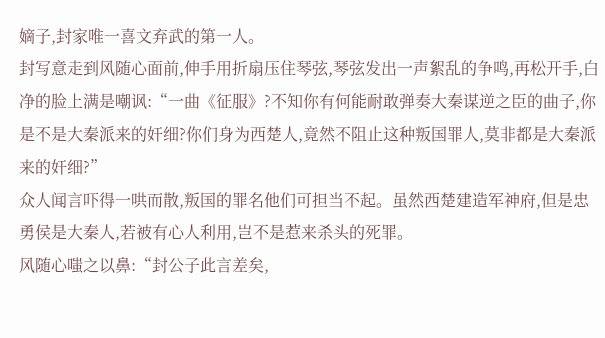嫡子,封家唯一喜文弃武的第一人。
封写意走到风随心面前,伸手用折扇压住琴弦,琴弦发出一声絮乱的争鸣,再松开手,白净的脸上满是嘲讽:“一曲《征服》?不知你有何能耐敢弹奏大秦谋逆之臣的曲子,你是不是大秦派来的奸细?你们身为西楚人,竟然不阻止这种叛国罪人,莫非都是大秦派来的奸细?”
众人闻言吓得一哄而散,叛国的罪名他们可担当不起。虽然西楚建造军神府,但是忠勇侯是大秦人,若被有心人利用,岂不是惹来杀头的死罪。
风随心嗤之以鼻:“封公子此言差矣,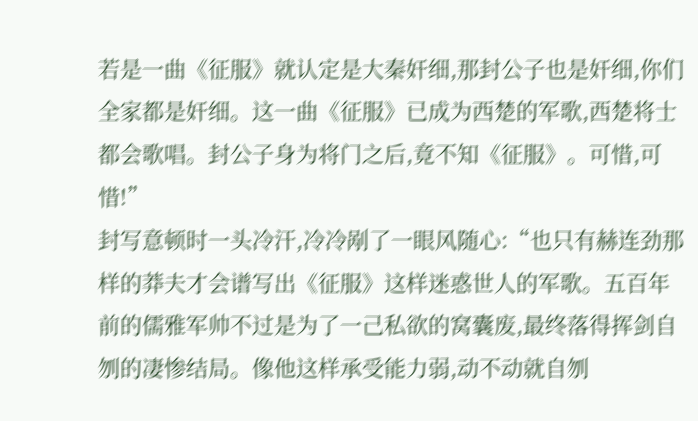若是一曲《征服》就认定是大秦奸细,那封公子也是奸细,你们全家都是奸细。这一曲《征服》已成为西楚的军歌,西楚将士都会歌唱。封公子身为将门之后,竟不知《征服》。可惜,可惜!”
封写意顿时一头冷汗,冷冷剐了一眼风随心:“也只有赫连劲那样的莽夫才会谱写出《征服》这样迷惑世人的军歌。五百年前的儒雅军帅不过是为了一己私欲的窝囊废,最终落得挥剑自刎的凄惨结局。像他这样承受能力弱,动不动就自刎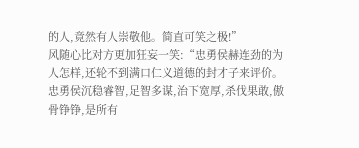的人,竟然有人崇敬他。简直可笑之极!”
风随心比对方更加狂妄一笑:“忠勇侯赫连劲的为人怎样,还轮不到满口仁义道德的封才子来评价。忠勇侯沉稳睿智,足智多谋,治下宽厚,杀伐果敢,傲骨铮铮,是所有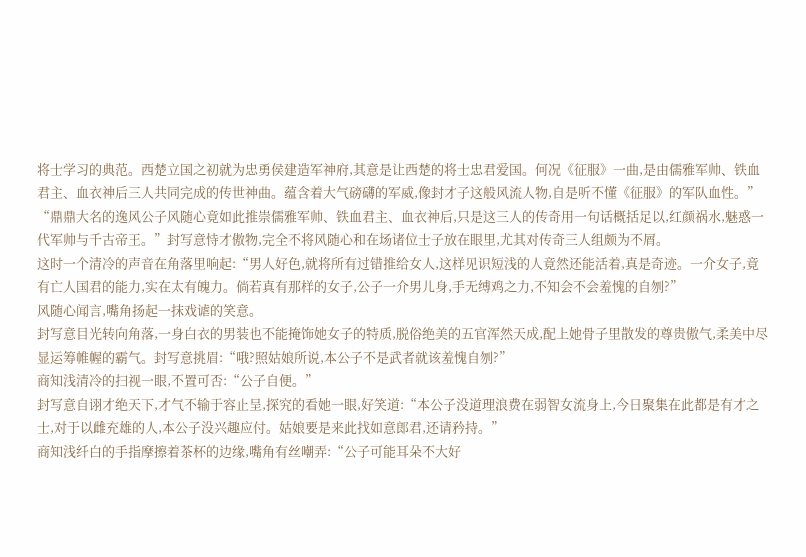将士学习的典范。西楚立国之初就为忠勇侯建造军神府,其意是让西楚的将士忠君爱国。何况《征服》一曲,是由儒雅军帅、铁血君主、血衣神后三人共同完成的传世神曲。蕴含着大气磅礴的军威,像封才子这般风流人物,自是听不懂《征服》的军队血性。”
“鼎鼎大名的逸风公子风随心竟如此推崇儒雅军帅、铁血君主、血衣神后,只是这三人的传奇用一句话概括足以,红颜祸水,魅惑一代军帅与千古帝王。”封写意恃才傲物,完全不将风随心和在场诸位士子放在眼里,尤其对传奇三人组颇为不屑。
这时一个清冷的声音在角落里响起:“男人好色,就将所有过错推给女人,这样见识短浅的人竟然还能活着,真是奇迹。一介女子,竟有亡人国君的能力,实在太有魄力。倘若真有那样的女子,公子一介男儿身,手无缚鸡之力,不知会不会羞愧的自刎?”
风随心闻言,嘴角扬起一抹戏谑的笑意。
封写意目光转向角落,一身白衣的男装也不能掩饰她女子的特质,脱俗绝美的五官浑然天成,配上她骨子里散发的尊贵傲气,柔美中尽显运筹帷幄的霸气。封写意挑眉:“哦?照姑娘所说,本公子不是武者就该羞愧自刎?”
商知浅清冷的扫视一眼,不置可否:“公子自便。”
封写意自诩才绝天下,才气不输于容止呈,探究的看她一眼,好笑道:“本公子没道理浪费在弱智女流身上,今日聚集在此都是有才之士,对于以雌充雄的人,本公子没兴趣应付。姑娘要是来此找如意郎君,还请矜持。”
商知浅纤白的手指摩擦着茶杯的边缘,嘴角有丝嘲弄:“公子可能耳朵不大好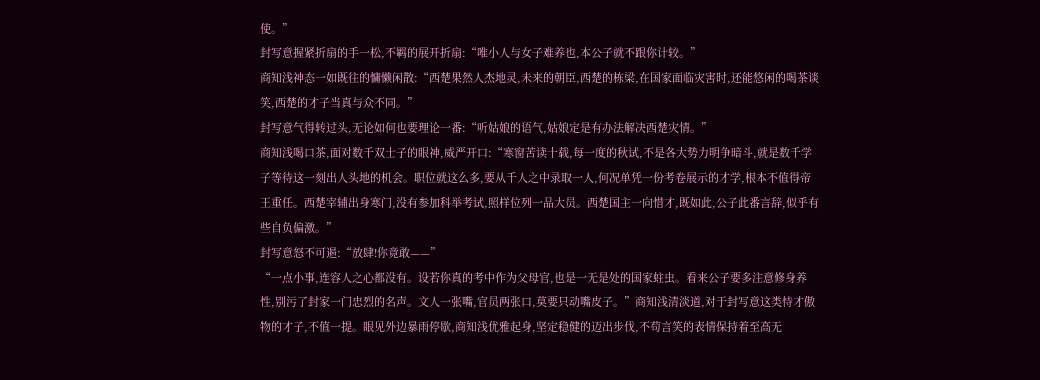使。”
封写意握紧折扇的手一松,不羁的展开折扇:“唯小人与女子难养也,本公子就不跟你计较。”
商知浅神态一如既往的慵懒闲散:“西楚果然人杰地灵,未来的朝臣,西楚的栋梁,在国家面临灾害时,还能悠闲的喝茶谈笑,西楚的才子当真与众不同。”
封写意气得转过头,无论如何也要理论一番:“听姑娘的语气,姑娘定是有办法解决西楚灾情。”
商知浅喝口茶,面对数千双士子的眼神,威严开口:“寒窗苦读十载,每一度的秋试,不是各大势力明争暗斗,就是数千学子等待这一刻出人头地的机会。职位就这么多,要从千人之中录取一人,何况单凭一份考卷展示的才学,根本不值得帝王重任。西楚宰辅出身寒门,没有参加科举考试,照样位列一品大员。西楚国主一向惜才,既如此,公子此番言辞,似乎有些自负偏激。”
封写意怒不可遏:“放肆!你竟敢——”
“一点小事,连容人之心都没有。设若你真的考中作为父母官,也是一无是处的国家蛀虫。看来公子要多注意修身养性,别污了封家一门忠烈的名声。文人一张嘴,官员两张口,莫要只动嘴皮子。”商知浅清淡道,对于封写意这类恃才傲物的才子,不值一提。眼见外边暴雨停歇,商知浅优雅起身,坚定稳健的迈出步伐,不苟言笑的表情保持着至高无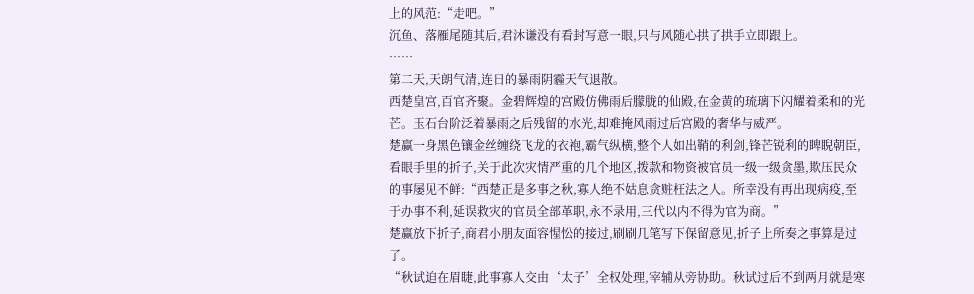上的风范:“走吧。”
沉鱼、落雁尾随其后,君沐谦没有看封写意一眼,只与风随心拱了拱手立即跟上。
……
第二天,天朗气清,连日的暴雨阴霾天气退散。
西楚皇宫,百官齐聚。金碧辉煌的宫殿仿佛雨后朦胧的仙殿,在金黄的琉璃下闪耀着柔和的光芒。玉石台阶泛着暴雨之后残留的水光,却难掩风雨过后宫殿的奢华与威严。
楚赢一身黑色镶金丝缠绕飞龙的衣袍,霸气纵横,整个人如出鞘的利剑,锋芒锐利的睥睨朝臣,看眼手里的折子,关于此次灾情严重的几个地区,拨款和物资被官员一级一级贪墨,欺压民众的事屡见不鲜:“西楚正是多事之秋,寡人绝不姑息贪赃枉法之人。所幸没有再出现病疫,至于办事不利,延误救灾的官员全部革职,永不录用,三代以内不得为官为商。”
楚赢放下折子,商君小朋友面容惺忪的接过,刷刷几笔写下保留意见,折子上所奏之事算是过了。
“秋试迫在眉睫,此事寡人交由‘太子’全权处理,宰辅从旁协助。秋试过后不到两月就是寒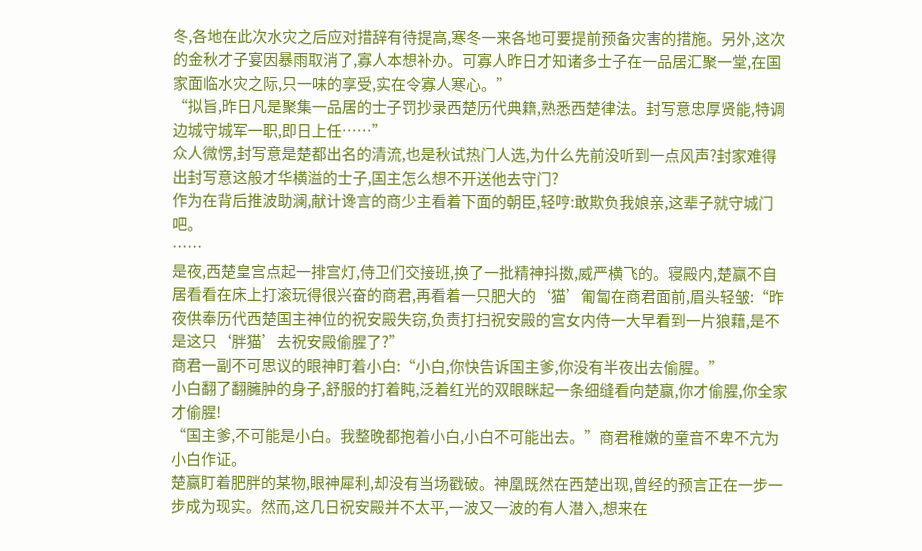冬,各地在此次水灾之后应对措辞有待提高,寒冬一来各地可要提前预备灾害的措施。另外,这次的金秋才子宴因暴雨取消了,寡人本想补办。可寡人昨日才知诸多士子在一品居汇聚一堂,在国家面临水灾之际,只一味的享受,实在令寡人寒心。”
“拟旨,昨日凡是聚集一品居的士子罚抄录西楚历代典籍,熟悉西楚律法。封写意忠厚贤能,特调边城守城军一职,即日上任……”
众人微愣,封写意是楚都出名的清流,也是秋试热门人选,为什么先前没听到一点风声?封家难得出封写意这般才华横溢的士子,国主怎么想不开送他去守门?
作为在背后推波助澜,献计谗言的商少主看着下面的朝臣,轻哼:敢欺负我娘亲,这辈子就守城门吧。
……
是夜,西楚皇宫点起一排宫灯,侍卫们交接班,换了一批精神抖擞,威严横飞的。寝殿内,楚赢不自居看看在床上打滚玩得很兴奋的商君,再看着一只肥大的‘猫’匍匐在商君面前,眉头轻皱:“昨夜供奉历代西楚国主神位的祝安殿失窃,负责打扫祝安殿的宫女内侍一大早看到一片狼藉,是不是这只‘胖猫’去祝安殿偷腥了?”
商君一副不可思议的眼神盯着小白:“小白,你快告诉国主爹,你没有半夜出去偷腥。”
小白翻了翻臃肿的身子,舒服的打着盹,泛着红光的双眼眯起一条细缝看向楚赢,你才偷腥,你全家才偷腥!
“国主爹,不可能是小白。我整晚都抱着小白,小白不可能出去。”商君稚嫩的童音不卑不亢为小白作证。
楚赢盯着肥胖的某物,眼神犀利,却没有当场戳破。神凰既然在西楚出现,曾经的预言正在一步一步成为现实。然而,这几日祝安殿并不太平,一波又一波的有人潜入,想来在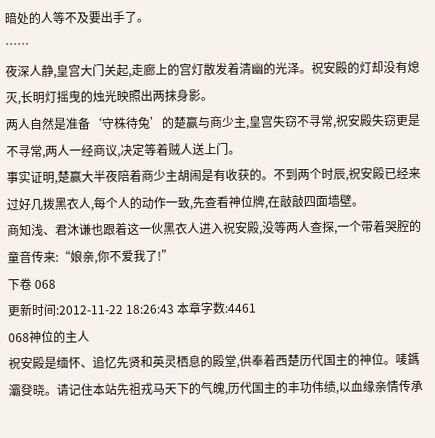暗处的人等不及要出手了。
……
夜深人静,皇宫大门关起,走廊上的宫灯散发着清幽的光泽。祝安殿的灯却没有熄灭,长明灯摇曳的烛光映照出两抹身影。
两人自然是准备‘守株待兔’的楚赢与商少主,皇宫失窃不寻常,祝安殿失窃更是不寻常,两人一经商议,决定等着贼人送上门。
事实证明,楚赢大半夜陪着商少主胡闹是有收获的。不到两个时辰,祝安殿已经来过好几拨黑衣人,每个人的动作一致,先查看神位牌,在敲敲四面墙壁。
商知浅、君沐谦也跟着这一伙黑衣人进入祝安殿,没等两人查探,一个带着哭腔的童音传来:“娘亲,你不爱我了!”
下卷 068
更新时间:2012-11-22 18:26:43 本章字数:4461
068神位的主人
祝安殿是缅怀、追忆先贤和英灵栖息的殿堂,供奉着西楚历代国主的神位。唛鎷灞癹晓。请记住本站先祖戎马天下的气魄,历代国主的丰功伟绩,以血缘亲情传承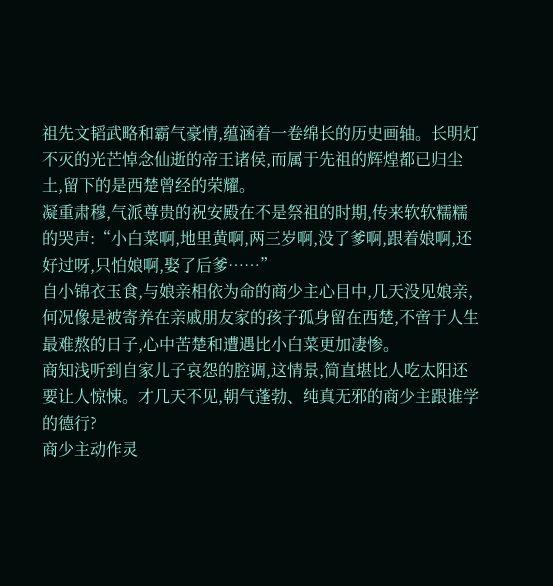祖先文韬武略和霸气豪情,蕴涵着一卷绵长的历史画轴。长明灯不灭的光芒悼念仙逝的帝王诸侯,而属于先祖的辉煌都已归尘土,留下的是西楚曾经的荣耀。
凝重肃穆,气派尊贵的祝安殿在不是祭祖的时期,传来软软糯糯的哭声:“小白菜啊,地里黄啊,两三岁啊,没了爹啊,跟着娘啊,还好过呀,只怕娘啊,娶了后爹……”
自小锦衣玉食,与娘亲相依为命的商少主心目中,几天没见娘亲,何况像是被寄养在亲戚朋友家的孩子孤身留在西楚,不啻于人生最难熬的日子,心中苦楚和遭遇比小白菜更加凄惨。
商知浅听到自家儿子哀怨的腔调,这情景,简直堪比人吃太阳还要让人惊悚。才几天不见,朝气蓬勃、纯真无邪的商少主跟谁学的德行?
商少主动作灵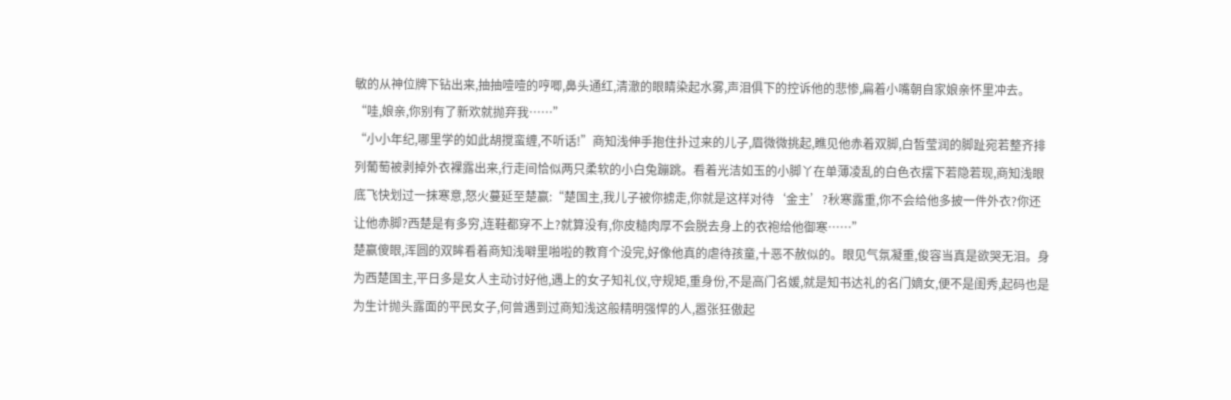敏的从神位牌下钻出来,抽抽噎噎的哼唧,鼻头通红,清澈的眼睛染起水雾,声泪俱下的控诉他的悲惨,扁着小嘴朝自家娘亲怀里冲去。
“哇,娘亲,你别有了新欢就抛弃我……”
“小小年纪,哪里学的如此胡搅蛮缠,不听话!”商知浅伸手抱住扑过来的儿子,眉微微挑起,瞧见他赤着双脚,白皙莹润的脚趾宛若整齐排列葡萄被剥掉外衣裸露出来,行走间恰似两只柔软的小白兔蹦跳。看着光洁如玉的小脚丫在单薄凌乱的白色衣摆下若隐若现,商知浅眼底飞快划过一抹寒意,怒火蔓延至楚赢:“楚国主,我儿子被你掳走,你就是这样对待‘金主’?秋寒露重,你不会给他多披一件外衣?你还让他赤脚?西楚是有多穷,连鞋都穿不上?就算没有,你皮糙肉厚不会脱去身上的衣袍给他御寒……”
楚赢傻眼,浑圆的双眸看着商知浅噼里啪啦的教育个没完,好像他真的虐待孩童,十恶不赦似的。眼见气氛凝重,俊容当真是欲哭无泪。身为西楚国主,平日多是女人主动讨好他,遇上的女子知礼仪,守规矩,重身份,不是高门名媛,就是知书达礼的名门嫡女,便不是闺秀,起码也是为生计抛头露面的平民女子,何曾遇到过商知浅这般精明强悍的人,嚣张狂傲起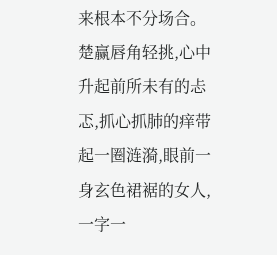来根本不分场合。
楚赢唇角轻挑,心中升起前所未有的忐忑,抓心抓肺的痒带起一圈涟漪,眼前一身玄色裙裾的女人,一字一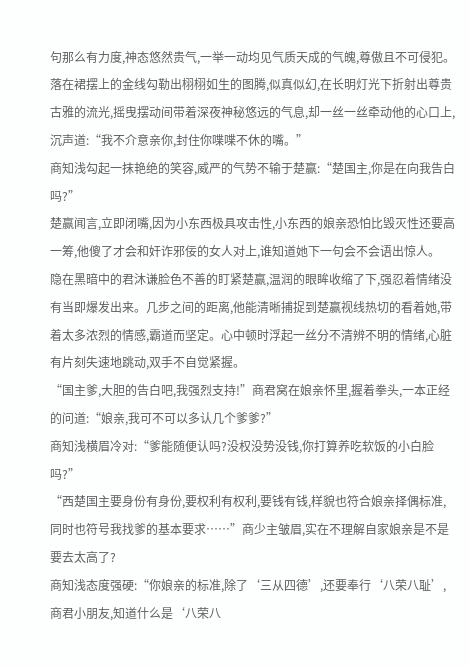句那么有力度,神态悠然贵气,一举一动均见气质天成的气魄,尊傲且不可侵犯。落在裙摆上的金线勾勒出栩栩如生的图腾,似真似幻,在长明灯光下折射出尊贵古雅的流光,摇曳摆动间带着深夜神秘悠远的气息,却一丝一丝牵动他的心口上,沉声道:“我不介意亲你,封住你喋喋不休的嘴。”
商知浅勾起一抹艳绝的笑容,威严的气势不输于楚赢:“楚国主,你是在向我告白吗?”
楚赢闻言,立即闭嘴,因为小东西极具攻击性,小东西的娘亲恐怕比毁灭性还要高一筹,他傻了才会和奸诈邪佞的女人对上,谁知道她下一句会不会语出惊人。
隐在黑暗中的君沐谦脸色不善的盯紧楚赢,温润的眼眸收缩了下,强忍着情绪没有当即爆发出来。几步之间的距离,他能清晰捕捉到楚赢视线热切的看着她,带着太多浓烈的情感,霸道而坚定。心中顿时浮起一丝分不清辨不明的情绪,心脏有片刻失速地跳动,双手不自觉紧握。
“国主爹,大胆的告白吧,我强烈支持!”商君窝在娘亲怀里,握着拳头,一本正经的问道:“娘亲,我可不可以多认几个爹爹?”
商知浅横眉冷对:“爹能随便认吗?没权没势没钱,你打算养吃软饭的小白脸吗?”
“西楚国主要身份有身份,要权利有权利,要钱有钱,样貌也符合娘亲择偶标准,同时也符号我找爹的基本要求……”商少主皱眉,实在不理解自家娘亲是不是要去太高了?
商知浅态度强硬:“你娘亲的标准,除了‘三从四德’,还要奉行‘八荣八耻’,商君小朋友,知道什么是‘八荣八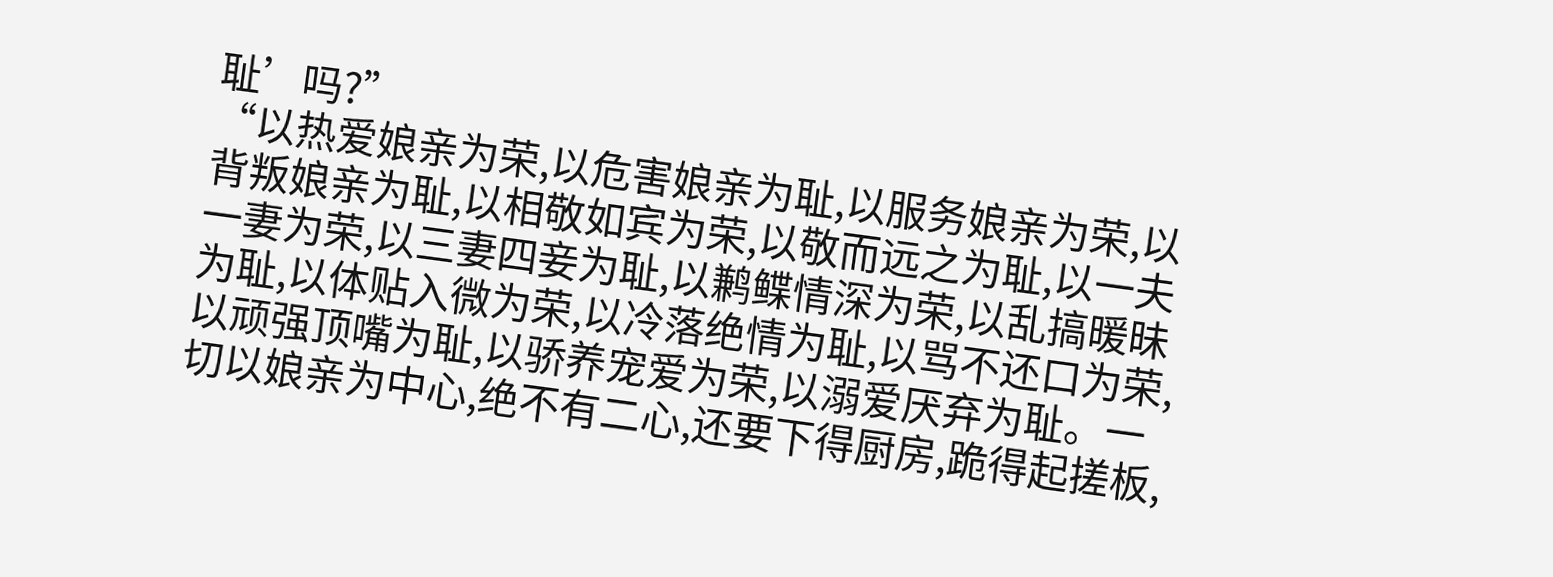耻’吗?”
“以热爱娘亲为荣,以危害娘亲为耻,以服务娘亲为荣,以背叛娘亲为耻,以相敬如宾为荣,以敬而远之为耻,以一夫一妻为荣,以三妻四妾为耻,以鹣鲽情深为荣,以乱搞暖昧为耻,以体贴入微为荣,以冷落绝情为耻,以骂不还口为荣,以顽强顶嘴为耻,以骄养宠爱为荣,以溺爱厌弃为耻。一切以娘亲为中心,绝不有二心,还要下得厨房,跪得起搓板,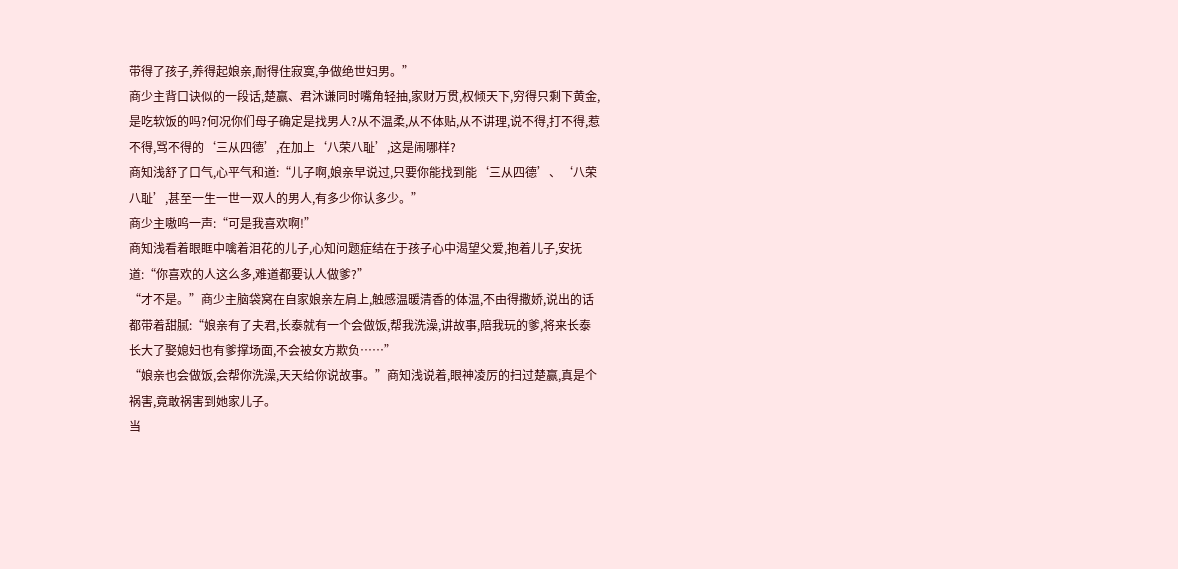带得了孩子,养得起娘亲,耐得住寂寞,争做绝世妇男。”
商少主背口诀似的一段话,楚赢、君沐谦同时嘴角轻抽,家财万贯,权倾天下,穷得只剩下黄金,是吃软饭的吗?何况你们母子确定是找男人?从不温柔,从不体贴,从不讲理,说不得,打不得,惹不得,骂不得的‘三从四德’,在加上‘八荣八耻’,这是闹哪样?
商知浅舒了口气,心平气和道:“儿子啊,娘亲早说过,只要你能找到能‘三从四德’、‘八荣八耻’,甚至一生一世一双人的男人,有多少你认多少。”
商少主嗷呜一声:“可是我喜欢啊!”
商知浅看着眼眶中噙着泪花的儿子,心知问题症结在于孩子心中渴望父爱,抱着儿子,安抚道:“你喜欢的人这么多,难道都要认人做爹?”
“才不是。”商少主脑袋窝在自家娘亲左肩上,触感温暖清香的体温,不由得撒娇,说出的话都带着甜腻:“娘亲有了夫君,长泰就有一个会做饭,帮我洗澡,讲故事,陪我玩的爹,将来长泰长大了娶媳妇也有爹撑场面,不会被女方欺负……”
“娘亲也会做饭,会帮你洗澡,天天给你说故事。”商知浅说着,眼神凌厉的扫过楚赢,真是个祸害,竟敢祸害到她家儿子。
当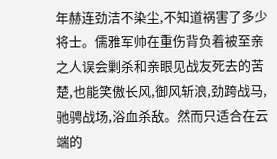年赫连劲洁不染尘,不知道祸害了多少将士。儒雅军帅在重伤背负着被至亲之人误会剿杀和亲眼见战友死去的苦楚,也能笑傲长风,御风斩浪,劲跨战马,驰骋战场,浴血杀敌。然而只适合在云端的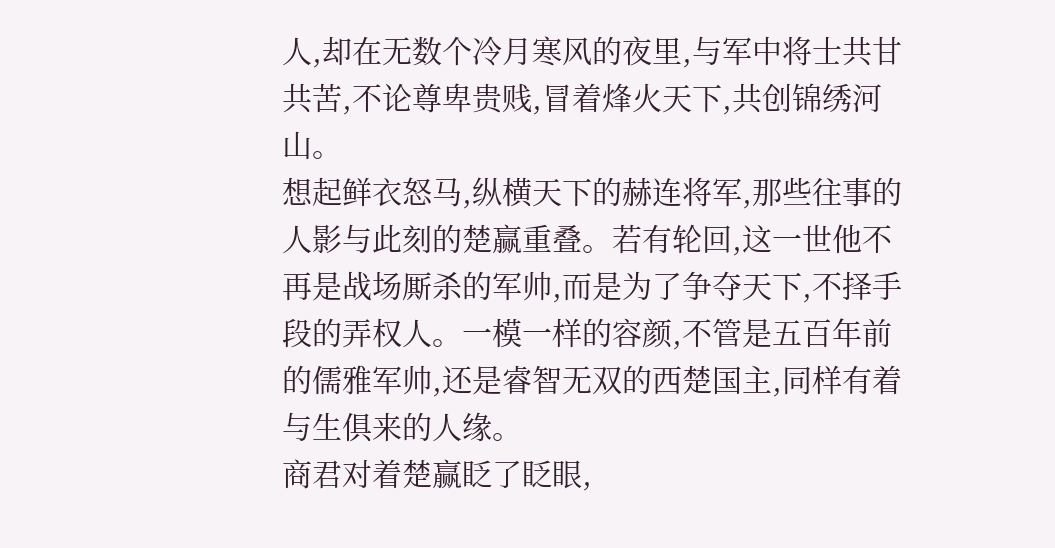人,却在无数个冷月寒风的夜里,与军中将士共甘共苦,不论尊卑贵贱,冒着烽火天下,共创锦绣河山。
想起鲜衣怒马,纵横天下的赫连将军,那些往事的人影与此刻的楚赢重叠。若有轮回,这一世他不再是战场厮杀的军帅,而是为了争夺天下,不择手段的弄权人。一模一样的容颜,不管是五百年前的儒雅军帅,还是睿智无双的西楚国主,同样有着与生俱来的人缘。
商君对着楚赢眨了眨眼,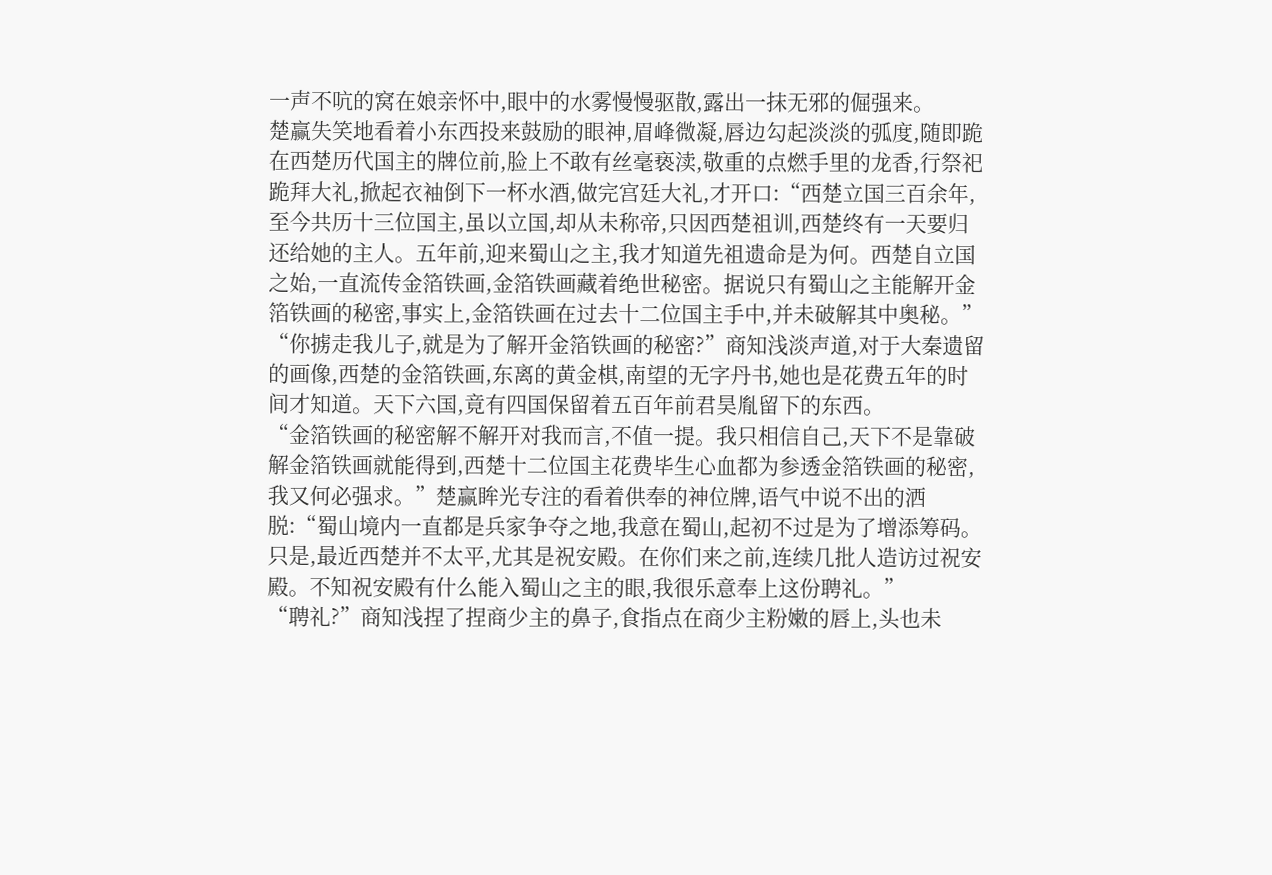一声不吭的窝在娘亲怀中,眼中的水雾慢慢驱散,露出一抹无邪的倔强来。
楚赢失笑地看着小东西投来鼓励的眼神,眉峰微凝,唇边勾起淡淡的弧度,随即跪在西楚历代国主的牌位前,脸上不敢有丝毫亵渎,敬重的点燃手里的龙香,行祭祀跪拜大礼,掀起衣袖倒下一杯水酒,做完宫廷大礼,才开口:“西楚立国三百余年,至今共历十三位国主,虽以立国,却从未称帝,只因西楚祖训,西楚终有一天要归还给她的主人。五年前,迎来蜀山之主,我才知道先祖遗命是为何。西楚自立国之始,一直流传金箔铁画,金箔铁画藏着绝世秘密。据说只有蜀山之主能解开金箔铁画的秘密,事实上,金箔铁画在过去十二位国主手中,并未破解其中奥秘。”
“你掳走我儿子,就是为了解开金箔铁画的秘密?”商知浅淡声道,对于大秦遗留的画像,西楚的金箔铁画,东离的黄金棋,南望的无字丹书,她也是花费五年的时间才知道。天下六国,竟有四国保留着五百年前君昊胤留下的东西。
“金箔铁画的秘密解不解开对我而言,不值一提。我只相信自己,天下不是靠破解金箔铁画就能得到,西楚十二位国主花费毕生心血都为参透金箔铁画的秘密,我又何必强求。”楚赢眸光专注的看着供奉的神位牌,语气中说不出的洒脱:“蜀山境内一直都是兵家争夺之地,我意在蜀山,起初不过是为了增添筹码。只是,最近西楚并不太平,尤其是祝安殿。在你们来之前,连续几批人造访过祝安殿。不知祝安殿有什么能入蜀山之主的眼,我很乐意奉上这份聘礼。”
“聘礼?”商知浅捏了捏商少主的鼻子,食指点在商少主粉嫩的唇上,头也未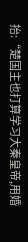抬:“楚国主也打算学习大秦皇帝,用婚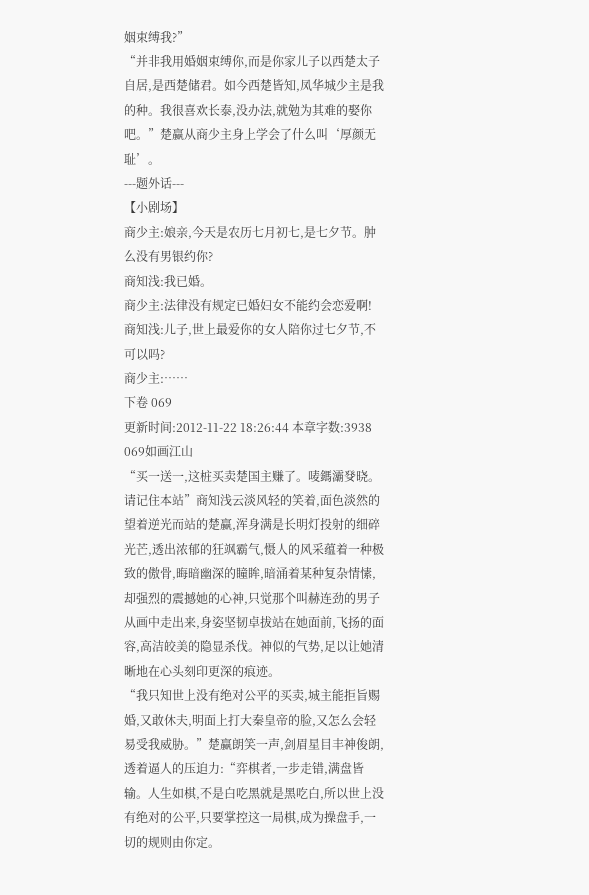姻束缚我?”
“并非我用婚姻束缚你,而是你家儿子以西楚太子自居,是西楚储君。如今西楚皆知,凤华城少主是我的种。我很喜欢长泰,没办法,就勉为其难的娶你吧。”楚赢从商少主身上学会了什么叫‘厚颜无耻’。
---题外话---
【小剧场】
商少主:娘亲,今天是农历七月初七,是七夕节。肿么没有男银约你?
商知浅:我已婚。
商少主:法律没有规定已婚妇女不能约会恋爱啊!
商知浅:儿子,世上最爱你的女人陪你过七夕节,不可以吗?
商少主:……
下卷 069
更新时间:2012-11-22 18:26:44 本章字数:3938
069如画江山
“买一送一,这桩买卖楚国主赚了。唛鎷灞癹晓。请记住本站”商知浅云淡风轻的笑着,面色淡然的望着逆光而站的楚赢,浑身满是长明灯投射的细碎光芒,透出浓郁的狂飒霸气,慑人的风采蕴着一种极致的傲骨,晦暗幽深的瞳眸,暗涌着某种复杂情愫,却强烈的震撼她的心神,只觉那个叫赫连劲的男子从画中走出来,身姿坚韧卓拔站在她面前,飞扬的面容,高洁皎美的隐显杀伐。神似的气势,足以让她清晰地在心头刻印更深的痕迹。
“我只知世上没有绝对公平的买卖,城主能拒旨赐婚,又敢休夫,明面上打大秦皇帝的脸,又怎么会轻易受我威胁。”楚赢朗笑一声,剑眉星目丰神俊朗,透着逼人的压迫力:“弈棋者,一步走错,满盘皆输。人生如棋,不是白吃黑就是黑吃白,所以世上没有绝对的公平,只要掌控这一局棋,成为操盘手,一切的规则由你定。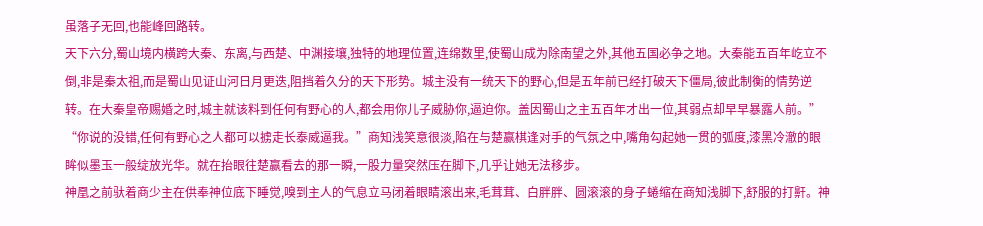虽落子无回,也能峰回路转。
天下六分,蜀山境内横跨大秦、东离,与西楚、中渊接壤,独特的地理位置,连绵数里,使蜀山成为除南望之外,其他五国必争之地。大秦能五百年屹立不倒,非是秦太祖,而是蜀山见证山河日月更迭,阻挡着久分的天下形势。城主没有一统天下的野心,但是五年前已经打破天下僵局,彼此制衡的情势逆转。在大秦皇帝赐婚之时,城主就该料到任何有野心的人,都会用你儿子威胁你,逼迫你。盖因蜀山之主五百年才出一位,其弱点却早早暴露人前。”
“你说的没错,任何有野心之人都可以掳走长泰威逼我。”商知浅笑意很淡,陷在与楚赢棋逢对手的气氛之中,嘴角勾起她一贯的弧度,漆黑冷澈的眼眸似墨玉一般绽放光华。就在抬眼往楚赢看去的那一瞬,一股力量突然压在脚下,几乎让她无法移步。
神凰之前驮着商少主在供奉神位底下睡觉,嗅到主人的气息立马闭着眼睛滚出来,毛茸茸、白胖胖、圆滚滚的身子蜷缩在商知浅脚下,舒服的打鼾。神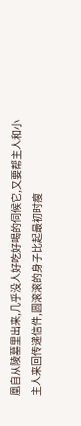凰自从陵墓里出来,几乎没人好吃好喝的伺候它,又要帮主人和小主人来回传递信件,圆滚滚的身子比起最初时瘦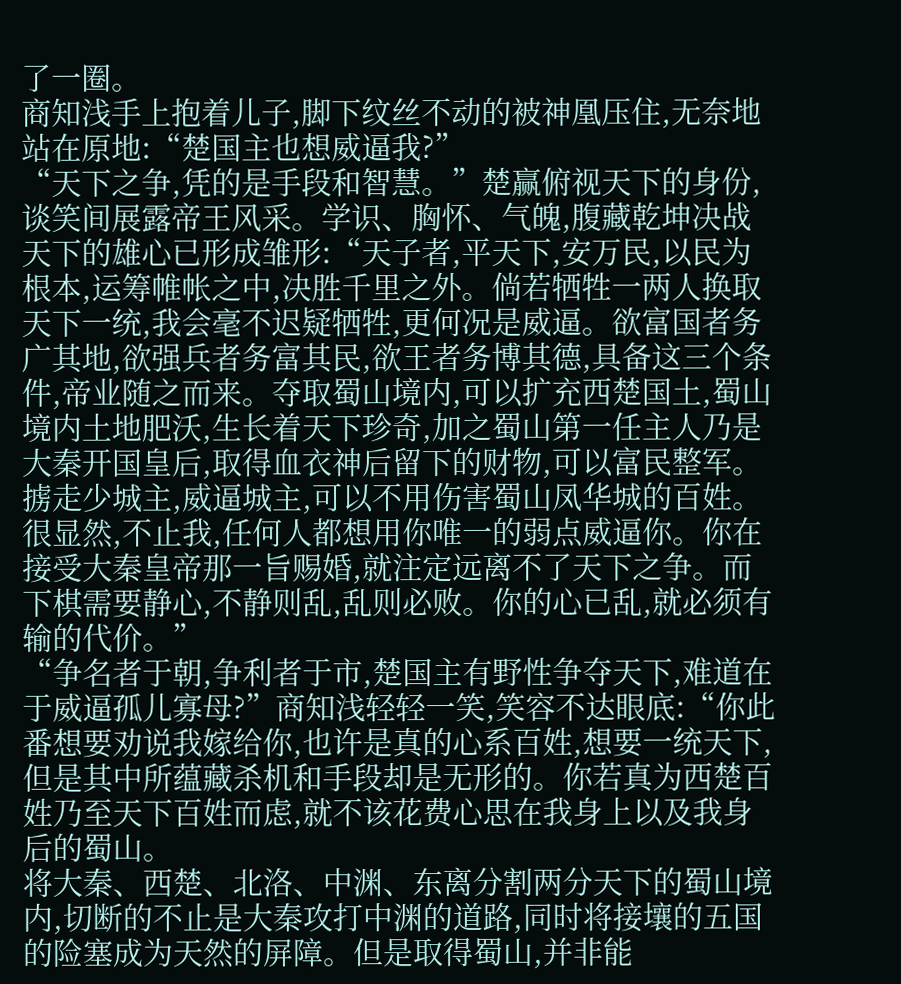了一圈。
商知浅手上抱着儿子,脚下纹丝不动的被神凰压住,无奈地站在原地:“楚国主也想威逼我?”
“天下之争,凭的是手段和智慧。”楚赢俯视天下的身份,谈笑间展露帝王风采。学识、胸怀、气魄,腹藏乾坤决战天下的雄心已形成雏形:“天子者,平天下,安万民,以民为根本,运筹帷帐之中,决胜千里之外。倘若牺牲一两人换取天下一统,我会毫不迟疑牺牲,更何况是威逼。欲富国者务广其地,欲强兵者务富其民,欲王者务博其德,具备这三个条件,帝业随之而来。夺取蜀山境内,可以扩充西楚国土,蜀山境内土地肥沃,生长着天下珍奇,加之蜀山第一任主人乃是大秦开国皇后,取得血衣神后留下的财物,可以富民整军。掳走少城主,威逼城主,可以不用伤害蜀山凤华城的百姓。很显然,不止我,任何人都想用你唯一的弱点威逼你。你在接受大秦皇帝那一旨赐婚,就注定远离不了天下之争。而下棋需要静心,不静则乱,乱则必败。你的心已乱,就必须有输的代价。”
“争名者于朝,争利者于市,楚国主有野性争夺天下,难道在于威逼孤儿寡母?”商知浅轻轻一笑,笑容不达眼底:“你此番想要劝说我嫁给你,也许是真的心系百姓,想要一统天下,但是其中所蕴藏杀机和手段却是无形的。你若真为西楚百姓乃至天下百姓而虑,就不该花费心思在我身上以及我身后的蜀山。
将大秦、西楚、北洛、中渊、东离分割两分天下的蜀山境内,切断的不止是大秦攻打中渊的道路,同时将接壤的五国的险塞成为天然的屏障。但是取得蜀山,并非能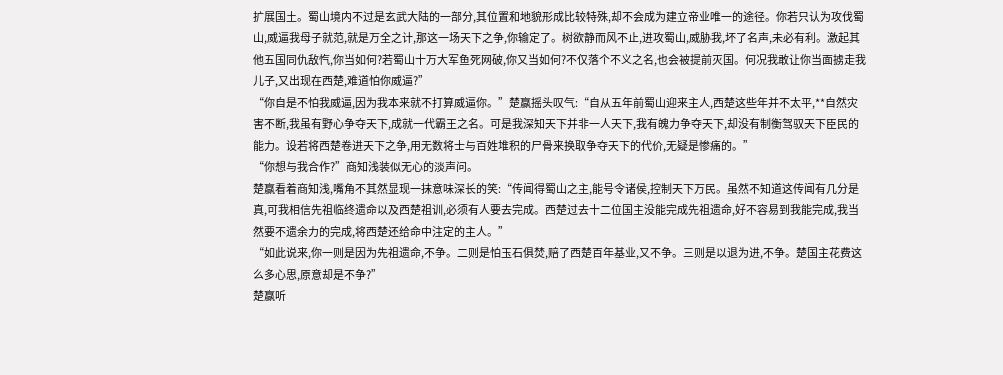扩展国土。蜀山境内不过是玄武大陆的一部分,其位置和地貌形成比较特殊,却不会成为建立帝业唯一的途径。你若只认为攻伐蜀山,威逼我母子就范,就是万全之计,那这一场天下之争,你输定了。树欲静而风不止,进攻蜀山,威胁我,坏了名声,未必有利。激起其他五国同仇敌忾,你当如何?若蜀山十万大军鱼死网破,你又当如何?不仅落个不义之名,也会被提前灭国。何况我敢让你当面掳走我儿子,又出现在西楚,难道怕你威逼?”
“你自是不怕我威逼,因为我本来就不打算威逼你。”楚赢摇头叹气:“自从五年前蜀山迎来主人,西楚这些年并不太平,**自然灾害不断,我虽有野心争夺天下,成就一代霸王之名。可是我深知天下并非一人天下,我有魄力争夺天下,却没有制衡驾驭天下臣民的能力。设若将西楚卷进天下之争,用无数将士与百姓堆积的尸骨来换取争夺天下的代价,无疑是惨痛的。”
“你想与我合作?”商知浅装似无心的淡声问。
楚赢看着商知浅,嘴角不其然显现一抹意味深长的笑:“传闻得蜀山之主,能号令诸侯,控制天下万民。虽然不知道这传闻有几分是真,可我相信先祖临终遗命以及西楚祖训,必须有人要去完成。西楚过去十二位国主没能完成先祖遗命,好不容易到我能完成,我当然要不遗余力的完成,将西楚还给命中注定的主人。”
“如此说来,你一则是因为先祖遗命,不争。二则是怕玉石俱焚,赔了西楚百年基业,又不争。三则是以退为进,不争。楚国主花费这么多心思,原意却是不争?”
楚赢听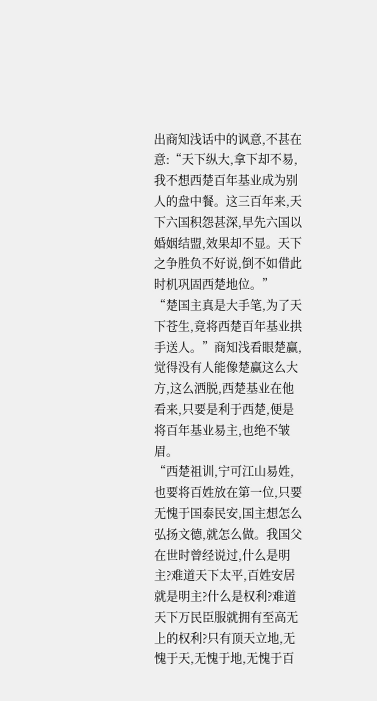出商知浅话中的讽意,不甚在意:“天下纵大,拿下却不易,我不想西楚百年基业成为别人的盘中餐。这三百年来,天下六国积怨甚深,早先六国以婚姻结盟,效果却不显。天下之争胜负不好说,倒不如借此时机巩固西楚地位。”
“楚国主真是大手笔,为了天下苍生,竟将西楚百年基业拱手送人。”商知浅看眼楚赢,觉得没有人能像楚赢这么大方,这么洒脱,西楚基业在他看来,只要是利于西楚,便是将百年基业易主,也绝不皱眉。
“西楚祖训,宁可江山易姓,也要将百姓放在第一位,只要无愧于国泰民安,国主想怎么弘扬文德,就怎么做。我国父在世时曾经说过,什么是明主?难道天下太平,百姓安居就是明主?什么是权利?难道天下万民臣服就拥有至高无上的权利?只有顶天立地,无愧于天,无愧于地,无愧于百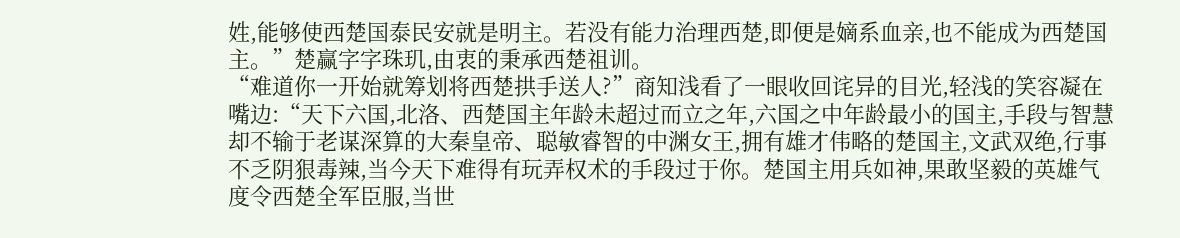姓,能够使西楚国泰民安就是明主。若没有能力治理西楚,即便是嫡系血亲,也不能成为西楚国主。”楚赢字字珠玑,由衷的秉承西楚祖训。
“难道你一开始就筹划将西楚拱手送人?”商知浅看了一眼收回诧异的目光,轻浅的笑容凝在嘴边:“天下六国,北洛、西楚国主年龄未超过而立之年,六国之中年龄最小的国主,手段与智慧却不输于老谋深算的大秦皇帝、聪敏睿智的中渊女王,拥有雄才伟略的楚国主,文武双绝,行事不乏阴狠毒辣,当今天下难得有玩弄权术的手段过于你。楚国主用兵如神,果敢坚毅的英雄气度令西楚全军臣服,当世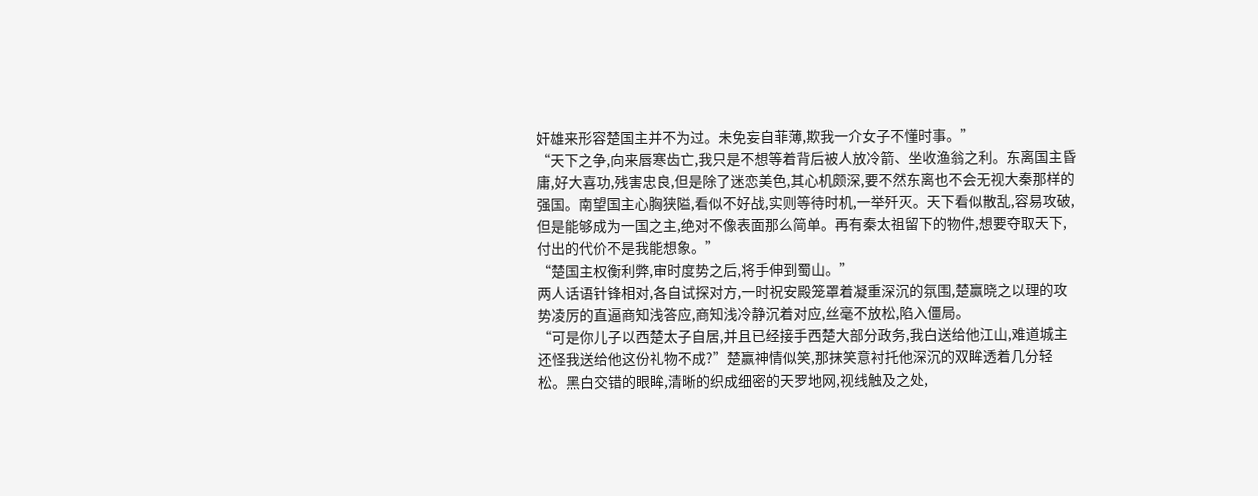奸雄来形容楚国主并不为过。未免妄自菲薄,欺我一介女子不懂时事。”
“天下之争,向来唇寒齿亡,我只是不想等着背后被人放冷箭、坐收渔翁之利。东离国主昏庸,好大喜功,残害忠良,但是除了迷恋美色,其心机颇深,要不然东离也不会无视大秦那样的强国。南望国主心胸狭隘,看似不好战,实则等待时机,一举歼灭。天下看似散乱,容易攻破,但是能够成为一国之主,绝对不像表面那么简单。再有秦太祖留下的物件,想要夺取天下,付出的代价不是我能想象。”
“楚国主权衡利弊,审时度势之后,将手伸到蜀山。”
两人话语针锋相对,各自试探对方,一时祝安殿笼罩着凝重深沉的氛围,楚赢晓之以理的攻势凌厉的直逼商知浅答应,商知浅冷静沉着对应,丝毫不放松,陷入僵局。
“可是你儿子以西楚太子自居,并且已经接手西楚大部分政务,我白送给他江山,难道城主还怪我送给他这份礼物不成?”楚赢神情似笑,那抹笑意衬托他深沉的双眸透着几分轻松。黑白交错的眼眸,清晰的织成细密的天罗地网,视线触及之处,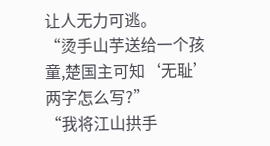让人无力可逃。
“烫手山芋送给一个孩童,楚国主可知‘无耻’两字怎么写?”
“我将江山拱手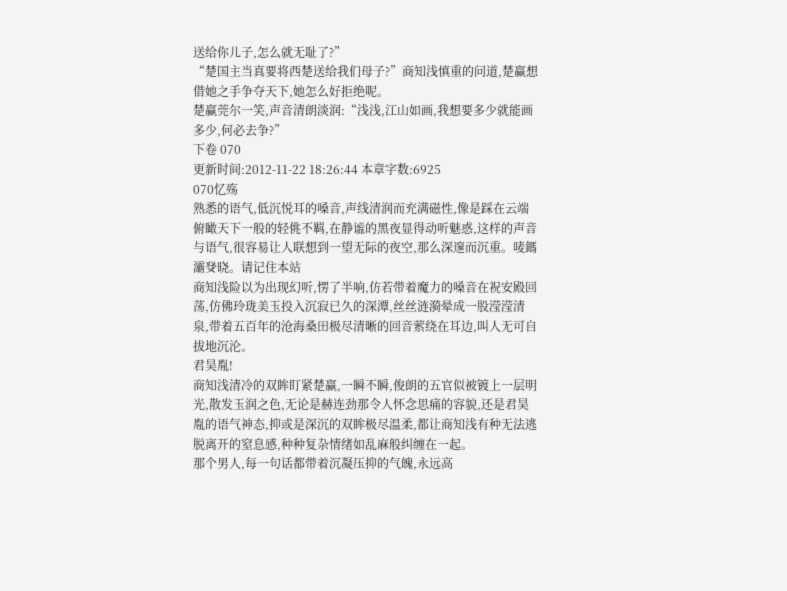送给你儿子,怎么就无耻了?”
“楚国主当真要将西楚送给我们母子?”商知浅慎重的问道,楚赢想借她之手争夺天下,她怎么好拒绝呢。
楚赢莞尔一笑,声音清朗淡润:“浅浅,江山如画,我想要多少就能画多少,何必去争?”
下卷 070
更新时间:2012-11-22 18:26:44 本章字数:6925
070忆殇
熟悉的语气,低沉悦耳的嗓音,声线清润而充满磁性,像是踩在云端俯瞰天下一般的轻佻不羁,在静谧的黑夜显得动听魅惑,这样的声音与语气,很容易让人联想到一望无际的夜空,那么深邃而沉重。唛鎷灞癹晓。请记住本站
商知浅险以为出现幻听,愣了半响,仿若带着魔力的嗓音在祝安殿回荡,仿佛玲珑美玉投入沉寂已久的深潭,丝丝涟漪晕成一股滢滢清泉,带着五百年的沧海桑田极尽清晰的回音萦绕在耳边,叫人无可自拔地沉沦。
君昊胤!
商知浅清冷的双眸盯紧楚赢,一瞬不瞬,俊朗的五官似被镀上一层明光,散发玉润之色,无论是赫连劲那令人怀念思痛的容貌,还是君昊胤的语气神态,抑或是深沉的双眸极尽温柔,都让商知浅有种无法逃脱离开的窒息感,种种复杂情绪如乱麻般纠缠在一起。
那个男人,每一句话都带着沉凝压抑的气魄,永远高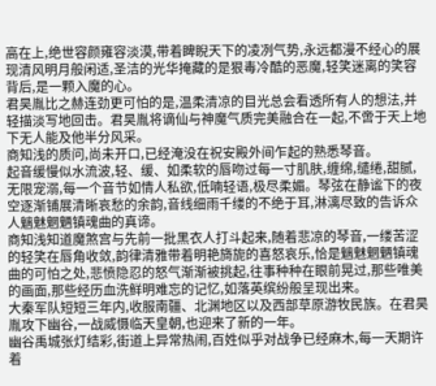高在上,绝世容颜雍容淡漠,带着睥睨天下的凌冽气势,永远都漫不经心的展现清风明月般闲适,圣洁的光华掩藏的是狠毒冷酷的恶魔,轻笑迷离的笑容背后,是一颗入魔的心。
君昊胤比之赫连劲更可怕的是,温柔清凉的目光总会看透所有人的想法,并轻描淡写地回击。君昊胤将谪仙与神魔气质完美融合在一起,不啻于天上地下无人能及他半分风采。
商知浅的质问,尚未开口,已经淹没在祝安殿外间乍起的熟悉琴音。
起音缓慢似水流波,轻、缓、如柔软的唇吻过每一寸肌肤,缠绵,缱绻,甜腻,无限宠溺,每一个音节如情人私欲,低喃轻语,极尽柔媚。琴弦在静谧下的夜空逐渐铺展清晰哀愁的余韵,音线细雨千缕的不绝于耳,淋漓尽致的告诉众人魑魅魍魉镇魂曲的真谛。
商知浅知道魔煞宫与先前一批黑衣人打斗起来,随着悲凉的琴音,一缕苦涩的轻笑在唇角收敛,韵律清雅带着明艳旖旎的喜怒哀乐,恰是魑魅魍魉镇魂曲的可怕之处,悲愤隐忍的怒气渐渐被挑起,往事种种在眼前晃过,那些唯美的画面,那些经历血洗鲜明难忘的记忆,如落英缤纷般呈现出来。
大秦军队短短三年内,收服南疆、北渊地区以及西部草原游牧民族。在君昊胤攻下幽谷,一战威慑临天皇朝,也迎来了新的一年。
幽谷禹城张灯结彩,街道上异常热闹,百姓似乎对战争已经麻木,每一天期许着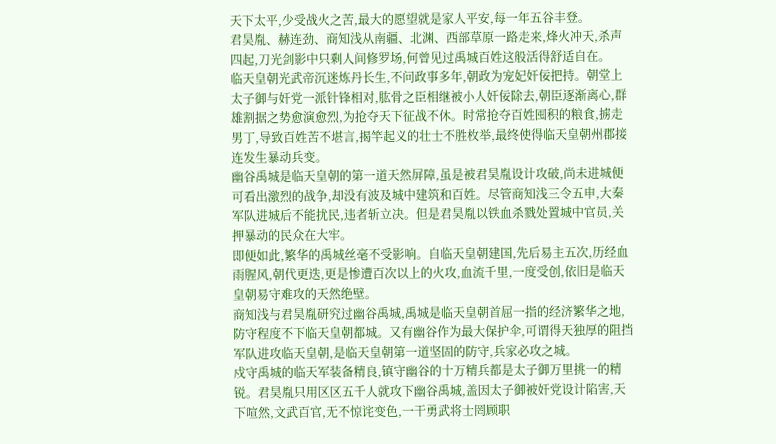天下太平,少受战火之苦,最大的愿望就是家人平安,每一年五谷丰登。
君昊胤、赫连劲、商知浅从南疆、北渊、西部草原一路走来,烽火冲天,杀声四起,刀光剑影中只剩人间修罗场,何曾见过禹城百姓这般活得舒适自在。
临天皇朝光武帝沉迷炼丹长生,不问政事多年,朝政为宠妃奸佞把持。朝堂上太子御与奸党一派针锋相对,肱骨之臣相继被小人奸佞除去,朝臣逐渐离心,群雄割据之势愈演愈烈,为抢夺天下征战不休。时常抢夺百姓囤积的粮食,掳走男丁,导致百姓苦不堪言,揭竿起义的壮士不胜枚举,最终使得临天皇朝州郡接连发生暴动兵变。
幽谷禹城是临天皇朝的第一道天然屏障,虽是被君昊胤设计攻破,尚未进城便可看出激烈的战争,却没有波及城中建筑和百姓。尽管商知浅三令五申,大秦军队进城后不能扰民,违者斩立决。但是君昊胤以铁血杀戮处置城中官员,关押暴动的民众在大牢。
即便如此,繁华的禹城丝毫不受影响。自临天皇朝建国,先后易主五次,历经血雨腥风,朝代更迭,更是惨遭百次以上的火攻,血流千里,一度受创,依旧是临天皇朝易守难攻的天然绝壁。
商知浅与君昊胤研究过幽谷禹城,禹城是临天皇朝首屈一指的经济繁华之地,防守程度不下临天皇朝都城。又有幽谷作为最大保护伞,可谓得天独厚的阻挡军队进攻临天皇朝,是临天皇朝第一道坚固的防守,兵家必攻之城。
戍守禹城的临天军装备精良,镇守幽谷的十万精兵都是太子御万里挑一的精锐。君昊胤只用区区五千人就攻下幽谷禹城,盖因太子御被奸党设计陷害,天下喧然,文武百官,无不惊诧变色,一干勇武将士罔顾职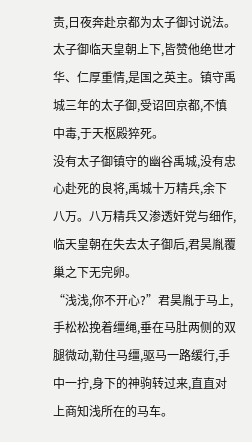责,日夜奔赴京都为太子御讨说法。
太子御临天皇朝上下,皆赞他绝世才华、仁厚重情,是国之英主。镇守禹城三年的太子御,受诏回京都,不慎中毒,于天枢殿猝死。
没有太子御镇守的幽谷禹城,没有忠心赴死的良将,禹城十万精兵,余下八万。八万精兵又渗透奸党与细作,临天皇朝在失去太子御后,君昊胤覆巢之下无完卵。
“浅浅,你不开心?”君昊胤于马上,手松松挽着缰绳,垂在马肚两侧的双腿微动,勒住马缰,驱马一路缓行,手中一拧,身下的神驹转过来,直直对上商知浅所在的马车。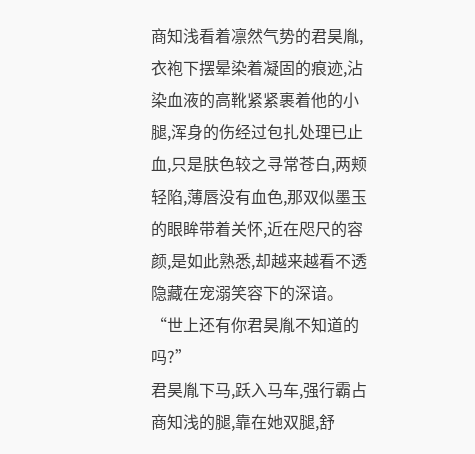商知浅看着凛然气势的君昊胤,衣袍下摆晕染着凝固的痕迹,沾染血液的高靴紧紧裹着他的小腿,浑身的伤经过包扎处理已止血,只是肤色较之寻常苍白,两颊轻陷,薄唇没有血色,那双似墨玉的眼眸带着关怀,近在咫尺的容颜,是如此熟悉,却越来越看不透隐藏在宠溺笑容下的深谙。
“世上还有你君昊胤不知道的吗?”
君昊胤下马,跃入马车,强行霸占商知浅的腿,靠在她双腿,舒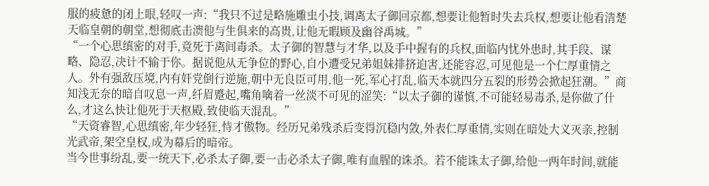服的疲惫的闭上眼,轻叹一声:“我只不过是略施雕虫小技,调离太子御回京都,想要让他暂时失去兵权,想要让他看清楚天临皇朝的朝堂,想彻底击溃他与生俱来的高贵,让他无暇顾及幽谷禹城。”
“一个心思缜密的对手,竟死于离间毒杀。太子御的智慧与才华,以及手中握有的兵权,面临内忧外患时,其手段、谋略、隐忍,决计不输于你。据说他从无争位的野心,自小遭受兄弟姐妹排挤迫害,还能容忍,可见他是一个仁厚重情之人。外有强敌压境,内有奸党倒行逆施,朝中无良臣可用,他一死,军心打乱,临天本就四分五裂的形势会掀起狂潮。”商知浅无奈的暗自叹息一声,纤眉蹙起,嘴角噙着一丝淡不可见的涩笑:“以太子御的谨慎,不可能轻易毒杀,是你做了什么,才这么快让他死于天枢殿,致使临天混乱。”
“天资睿智,心思缜密,年少轻狂,恃才傲物。经历兄弟残杀后变得沉稳内敛,外表仁厚重情,实则在暗处大义灭亲,控制光武帝,架空皇权,成为幕后的暗帝。
当今世事纷乱,要一统天下,必杀太子御,要一击必杀太子御,唯有血腥的诛杀。若不能诛太子御,给他一两年时间,就能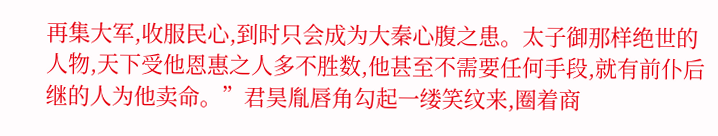再集大军,收服民心,到时只会成为大秦心腹之患。太子御那样绝世的人物,天下受他恩惠之人多不胜数,他甚至不需要任何手段,就有前仆后继的人为他卖命。”君昊胤唇角勾起一缕笑纹来,圈着商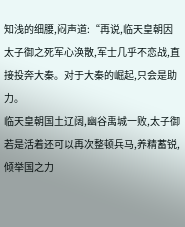知浅的细腰,闷声道:“再说,临天皇朝因太子御之死军心涣散,军士几乎不恋战,直接投奔大秦。对于大秦的崛起,只会是助力。
临天皇朝国土辽阔,幽谷禹城一败,太子御若是活着还可以再次整顿兵马,养精蓄锐,倾举国之力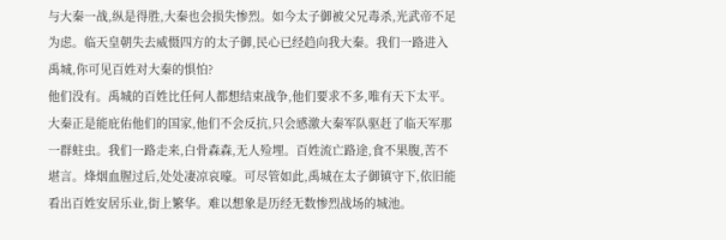与大秦一战,纵是得胜,大秦也会损失惨烈。如今太子御被父兄毒杀,光武帝不足为虑。临天皇朝失去威慑四方的太子御,民心已经趋向我大秦。我们一路进入禹城,你可见百姓对大秦的惧怕?
他们没有。禹城的百姓比任何人都想结束战争,他们要求不多,唯有天下太平。大秦正是能庇佑他们的国家,他们不会反抗,只会感激大秦军队驱赶了临天军那一群蛀虫。我们一路走来,白骨森森,无人殓埋。百姓流亡路途,食不果腹,苦不堪言。烽烟血腥过后,处处凄凉哀嚎。可尽管如此,禹城在太子御镇守下,依旧能看出百姓安居乐业,街上繁华。难以想象是历经无数惨烈战场的城池。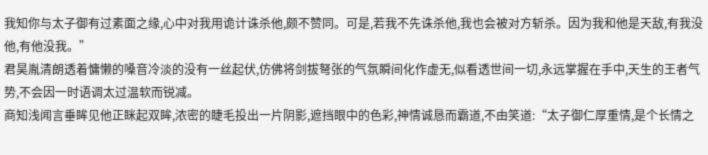我知你与太子御有过素面之缘,心中对我用诡计诛杀他,颇不赞同。可是,若我不先诛杀他,我也会被对方斩杀。因为我和他是天敌,有我没他,有他没我。”
君昊胤清朗透着慵懒的嗓音冷淡的没有一丝起伏,仿佛将剑拔弩张的气氛瞬间化作虚无,似看透世间一切,永远掌握在手中,天生的王者气势,不会因一时语调太过温软而锐减。
商知浅闻言垂眸见他正眯起双眸,浓密的睫毛投出一片阴影,遮挡眼中的色彩,神情诚恳而霸道,不由笑道:“太子御仁厚重情,是个长情之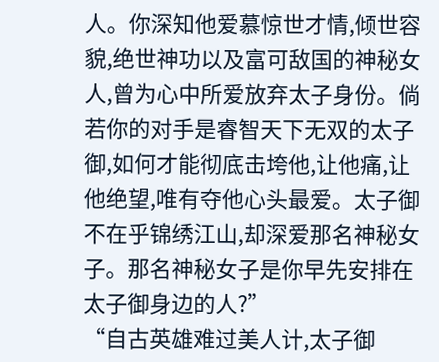人。你深知他爱慕惊世才情,倾世容貌,绝世神功以及富可敌国的神秘女人,曾为心中所爱放弃太子身份。倘若你的对手是睿智天下无双的太子御,如何才能彻底击垮他,让他痛,让他绝望,唯有夺他心头最爱。太子御不在乎锦绣江山,却深爱那名神秘女子。那名神秘女子是你早先安排在太子御身边的人?”
“自古英雄难过美人计,太子御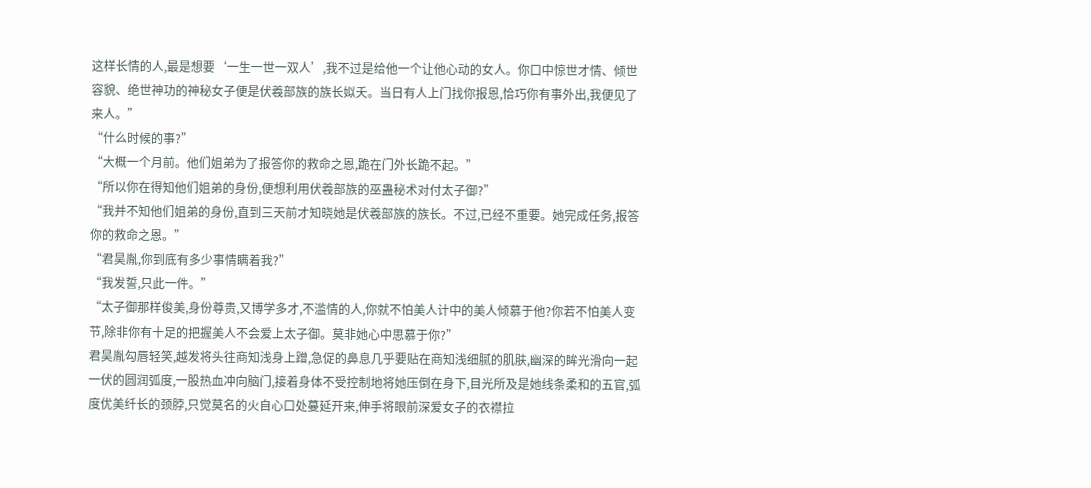这样长情的人,最是想要‘一生一世一双人’,我不过是给他一个让他心动的女人。你口中惊世才情、倾世容貌、绝世神功的神秘女子便是伏羲部族的族长姒夭。当日有人上门找你报恩,恰巧你有事外出,我便见了来人。”
“什么时候的事?”
“大概一个月前。他们姐弟为了报答你的救命之恩,跪在门外长跪不起。”
“所以你在得知他们姐弟的身份,便想利用伏羲部族的巫蛊秘术对付太子御?”
“我并不知他们姐弟的身份,直到三天前才知晓她是伏羲部族的族长。不过,已经不重要。她完成任务,报答你的救命之恩。”
“君昊胤,你到底有多少事情瞒着我?”
“我发誓,只此一件。”
“太子御那样俊美,身份尊贵,又博学多才,不滥情的人,你就不怕美人计中的美人倾慕于他?你若不怕美人变节,除非你有十足的把握美人不会爱上太子御。莫非她心中思慕于你?”
君昊胤勾唇轻笑,越发将头往商知浅身上蹭,急促的鼻息几乎要贴在商知浅细腻的肌肤,幽深的眸光滑向一起一伏的圆润弧度,一股热血冲向脑门,接着身体不受控制地将她压倒在身下,目光所及是她线条柔和的五官,弧度优美纤长的颈脖,只觉莫名的火自心口处蔓延开来,伸手将眼前深爱女子的衣襟拉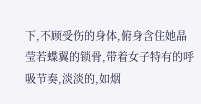下,不顾受伤的身体,俯身含住她晶莹若蝶翼的锁骨,带着女子特有的呼吸节奏,淡淡的,如烟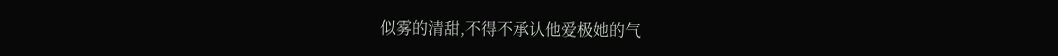似雾的清甜,不得不承认他爱极她的气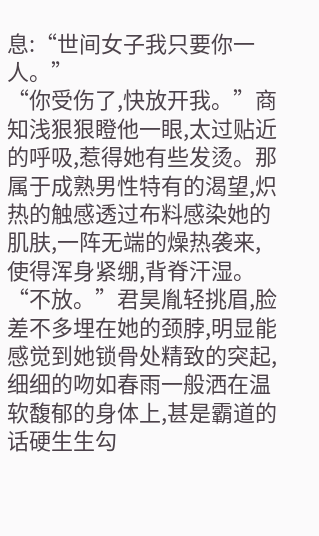息:“世间女子我只要你一人。”
“你受伤了,快放开我。”商知浅狠狠瞪他一眼,太过贴近的呼吸,惹得她有些发烫。那属于成熟男性特有的渴望,炽热的触感透过布料感染她的肌肤,一阵无端的燥热袭来,使得浑身紧绷,背脊汗湿。
“不放。”君昊胤轻挑眉,脸差不多埋在她的颈脖,明显能感觉到她锁骨处精致的突起,细细的吻如春雨一般洒在温软馥郁的身体上,甚是霸道的话硬生生勾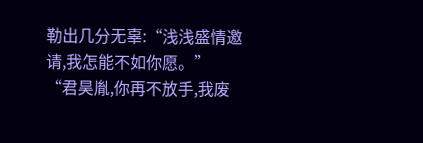勒出几分无辜:“浅浅盛情邀请,我怎能不如你愿。”
“君昊胤,你再不放手,我废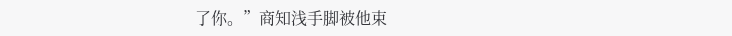了你。”商知浅手脚被他束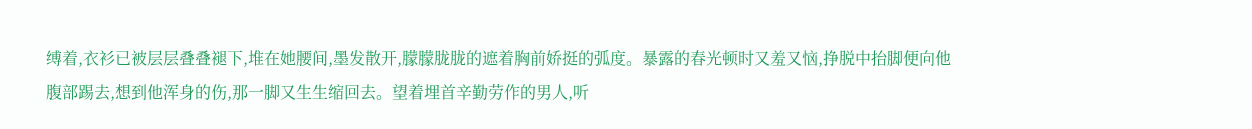缚着,衣衫已被层层叠叠褪下,堆在她腰间,墨发散开,朦朦胧胧的遮着胸前娇挺的弧度。暴露的春光顿时又羞又恼,挣脱中抬脚便向他腹部踢去,想到他浑身的伤,那一脚又生生缩回去。望着埋首辛勤劳作的男人,听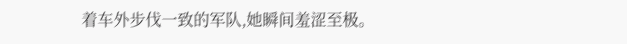着车外步伐一致的军队,她瞬间羞涩至极。